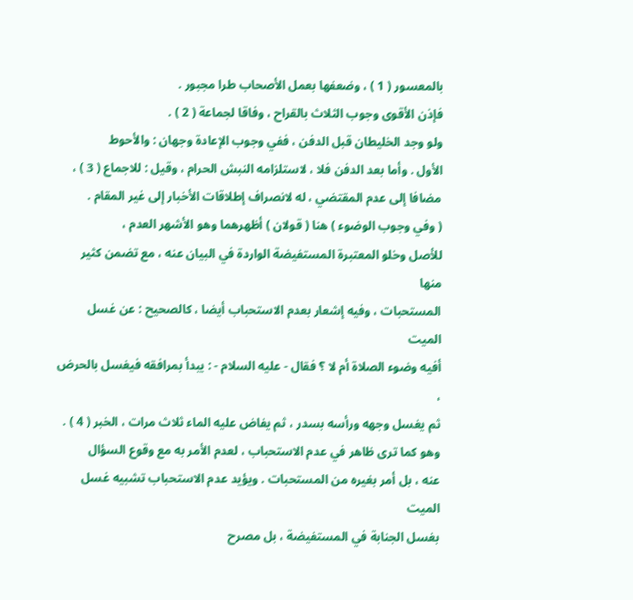بالمعسور ( 1 ) ، وضعفها بعمل الأصحاب طرا مجبور .
فإذن الأقوى وجوب الثلاث بالقراح ، وفاقا لجماعة ( 2 ) .
ولو وجد الخليطان قبل الدفن ، ففي وجوب الإعادة وجهان : والأحوط
الأول . وأما بعد الدفن فلا ، لاستلزامه النبش الحرام ، وقيل : للاجماع ( 3 ) ،
مضافا إلى عدم المقتضي ، له لانصراف إطلاقات الأخبار إلى غير المقام .
( وفي وجوب الوضوء ) هنا ( قولان ) أظهرهما وهو الأشهر العدم ،
للأصل وخلو المعتبرة المستفيضة الواردة في البيان عنه ، مع تضمن كثير منها
المستحبات ، وفيه إشعار بعدم الاستحباب أيضا ، كالصحيح : عن غسل الميت
أفيه وضوء الصلاة أم لا ؟ فقال - عليه السلام - : يبدأ بمرافقه فيغسل بالحرض ،
ثم يغسل وجهه ورأسه بسدر ، ثم يفاض عليه الماء ثلاث مرات ، الخبر ( 4 ) .
وهو كما ترى ظاهر في عدم الاستحباب ، لعدم الأمر به مع وقوع السؤال
عنه ، بل أمر بغيره من المستحبات . ويؤيد عدم الاستحباب تشبيه غسل الميت
بغسل الجنابة في المستفيضة ، بل مصرح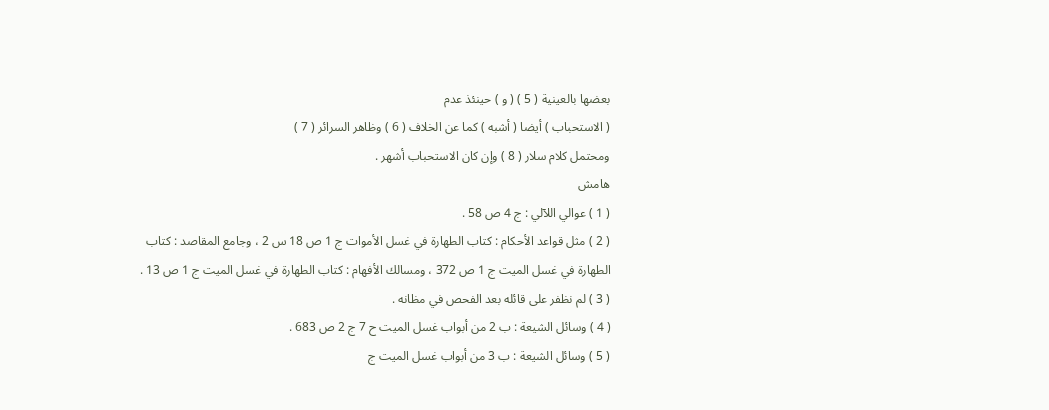بعضها بالعينية ( 5 ) ( و ) حينئذ عدم
( الاستحباب ) أيضا ( أشبه ) كما عن الخلاف ( 6 ) وظاهر السرائر ( 7 )
ومحتمل كلام سلار ( 8 ) وإن كان الاستحباب أشهر .
هامش
( 1 ) عوالي اللآلي : ج 4 ص 58 .
( 2 ) مثل قواعد الأحكام : كتاب الطهارة في غسل الأموات ج 1 ص 18 س 2 ، وجامع المقاصد : كتاب
الطهارة في غسل الميت ج 1 ص 372 ، ومسالك الأفهام : كتاب الطهارة في غسل الميت ج 1 ص 13 .
( 3 ) لم نظفر على قائله بعد الفحص في مظانه .
( 4 ) وسائل الشيعة : ب 2 من أبواب غسل الميت ح 7 ج 2 ص 683 .
( 5 ) وسائل الشيعة : ب 3 من أبواب غسل الميت ج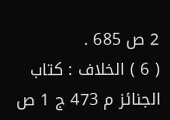2 ص 685 .
( 6 ) الخلاف : كتاب الجنائز م 473 ج 1 ص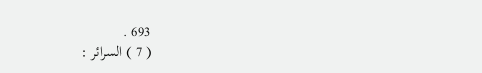693 .
( 7 ) السرائر :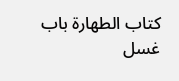كتاب الطهارة باب غسل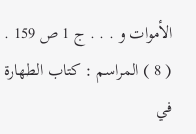الأموات و . . . ج 1 ص 159 .
( 8 ) المراسم : كتاب الطهارة في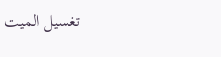تغسيل الميت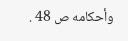وأحكامه ص 48 .